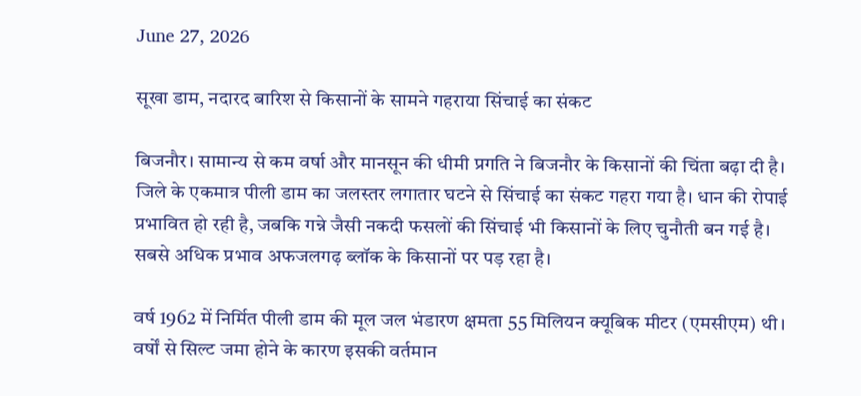June 27, 2026

सूखा डाम, नदारद बारिश से किसानों के सामने गहराया सिंचाई का संकट

बिजनौर। सामान्य से कम वर्षा और मानसून की धीमी प्रगति ने बिजनौर के किसानों की चिंता बढ़ा दी है। जिले के एकमात्र पीली डाम का जलस्तर लगातार घटने से सिंचाई का संकट गहरा गया है। धान की रोपाई प्रभावित हो रही है, जबकि गन्ने जैसी नकदी फसलों की सिंचाई भी किसानों के लिए चुनौती बन गई है। सबसे अधिक प्रभाव अफजलगढ़ ब्लॉक के किसानों पर पड़ रहा है।

वर्ष 1962 में निर्मित पीली डाम की मूल जल भंडारण क्षमता 55 मिलियन क्यूबिक मीटर (एमसीएम) थी। वर्षों से सिल्ट जमा होने के कारण इसकी वर्तमान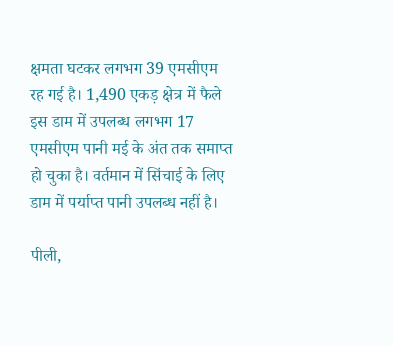क्षमता घटकर लगभग 39 एमसीएम रह गई है। 1,490 एकड़ क्षेत्र में फैले इस डाम में उपलब्ध लगभग 17 एमसीएम पानी मई के अंत तक समाप्त हो चुका है। वर्तमान में सिंचाई के लिए डाम में पर्याप्त पानी उपलब्ध नहीं है।

पीली,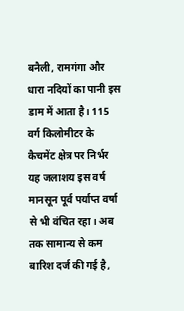बनैली, रामगंगा और धारा नदियों का पानी इस डाम में आता है। 115 वर्ग किलोमीटर के कैचमेंट क्षेत्र पर निर्भर यह जलाशय इस वर्ष मानसून पूर्व पर्याप्त वर्षा से भी वंचित रहा। अब तक सामान्य से कम बारिश दर्ज की गई है,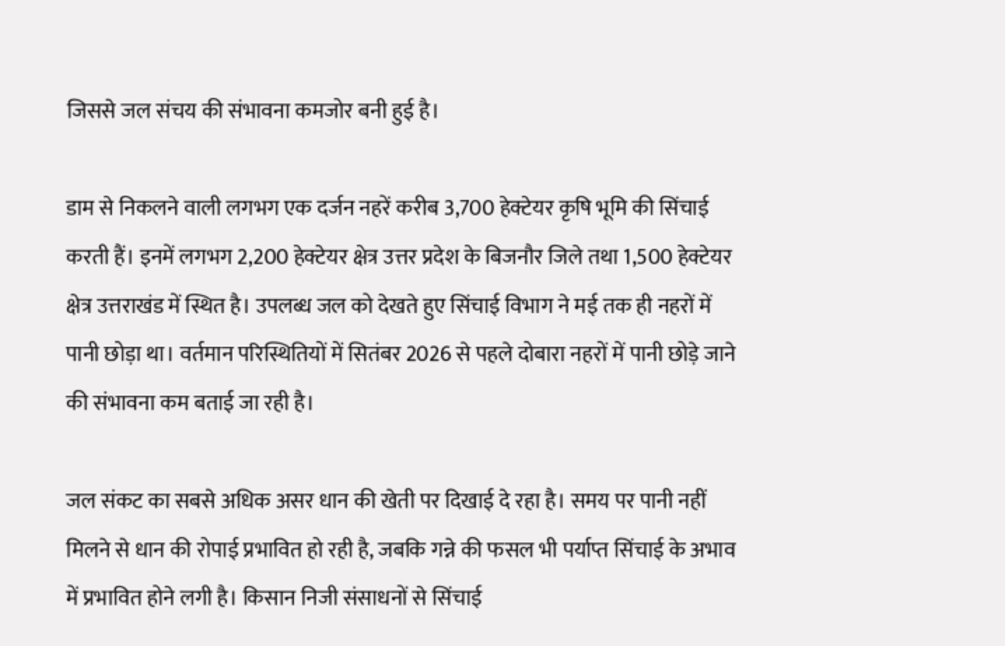जिससे जल संचय की संभावना कमजोर बनी हुई है।

डाम से निकलने वाली लगभग एक दर्जन नहरें करीब 3,700 हेक्टेयर कृषि भूमि की सिंचाई करती हैं। इनमें लगभग 2,200 हेक्टेयर क्षेत्र उत्तर प्रदेश के बिजनौर जिले तथा 1,500 हेक्टेयर क्षेत्र उत्तराखंड में स्थित है। उपलब्ध जल को देखते हुए सिंचाई विभाग ने मई तक ही नहरों में पानी छोड़ा था। वर्तमान परिस्थितियों में सितंबर 2026 से पहले दोबारा नहरों में पानी छोड़े जाने की संभावना कम बताई जा रही है।

जल संकट का सबसे अधिक असर धान की खेती पर दिखाई दे रहा है। समय पर पानी नहीं मिलने से धान की रोपाई प्रभावित हो रही है, जबकि गन्ने की फसल भी पर्याप्त सिंचाई के अभाव में प्रभावित होने लगी है। किसान निजी संसाधनों से सिंचाई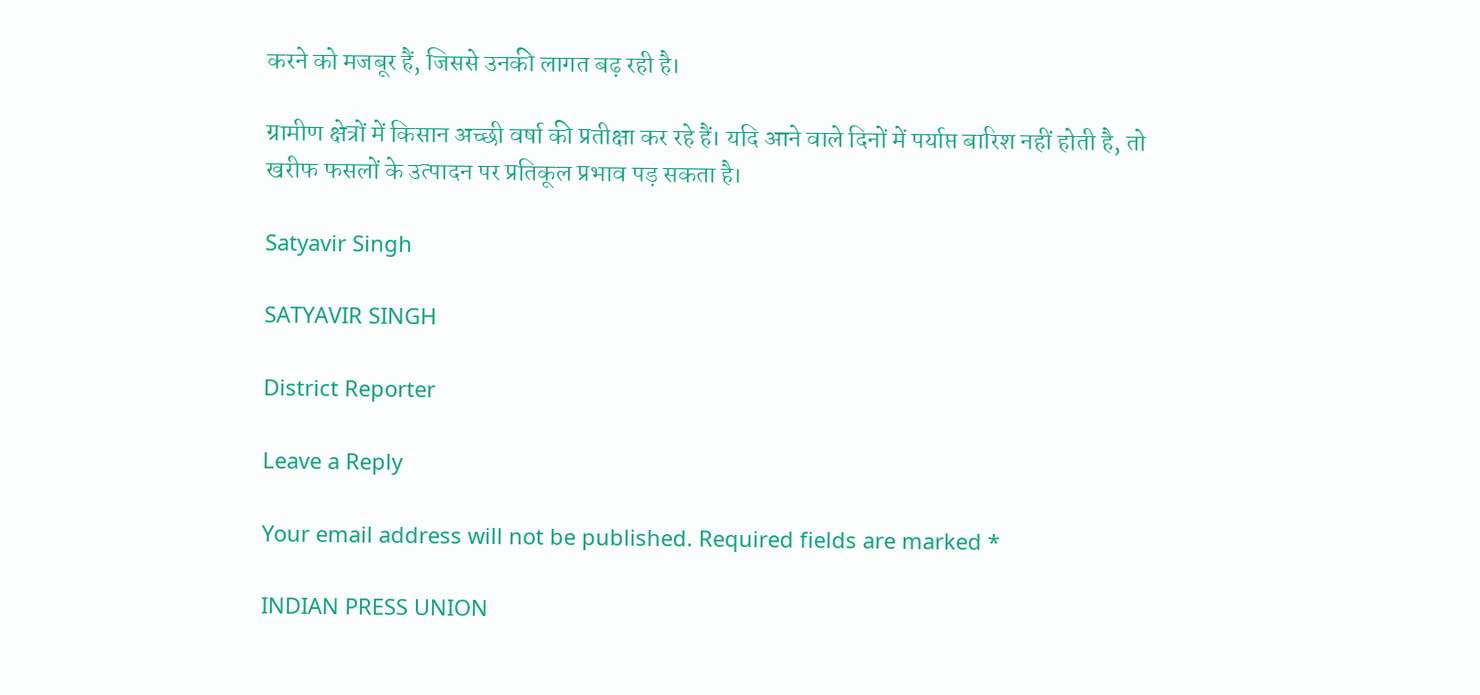करने को मजबूर हैं, जिससे उनकी लागत बढ़ रही है।

ग्रामीण क्षेत्रों में किसान अच्छी वर्षा की प्रतीक्षा कर रहे हैं। यदि आने वाले दिनों में पर्याप्त बारिश नहीं होती है, तो खरीफ फसलों के उत्पादन पर प्रतिकूल प्रभाव पड़ सकता है।

Satyavir Singh

SATYAVIR SINGH

District Reporter

Leave a Reply

Your email address will not be published. Required fields are marked *

INDIAN PRESS UNION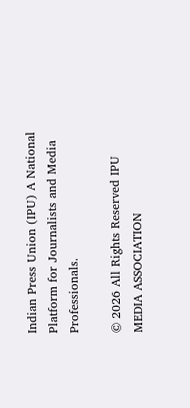Indian Press Union (IPU) A National Platform for Journalists and Media Professionals.

© 2026 All Rights Reserved IPU MEDIA ASSOCIATION